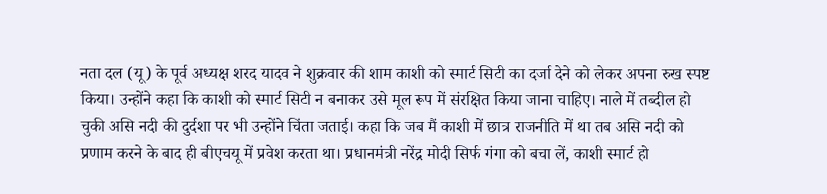नता दल (यू) के पूर्व अध्यक्ष शरद यादव ने शुक्रवार की शाम काशी को स्मार्ट सिटी का दर्जा देने को लेकर अपना रुख स्पष्ट किया। उन्होंने कहा कि काशी को स्मार्ट सिटी न बनाकर उसे मूल रूप में संरक्षित किया जाना चाहिए। नाले में तब्दील हो चुकी असि नदी की दुर्दशा पर भी उन्होंने चिंता जताई। कहा कि जब मैं काशी में छात्र राजनीति में था तब असि नदी को प्रणाम करने के बाद ही बीएचयू में प्रवेश करता था। प्रधानमंत्री नरेंद्र मोदी सिर्फ गंगा को बचा लें, काशी स्मार्ट हो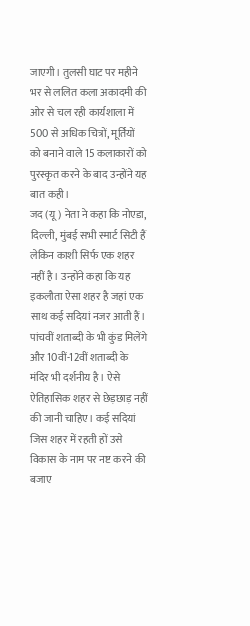जाएगी। तुलसी घाट पर महीने भर से ललित कला अकादमी की ओर से चल रही कार्यशाला में 500 से अधिक चित्रों, मूर्तियों को बनाने वाले 15 कलाकारों को पुरस्कृत करने के बाद उन्होंने यह बात कही।
जद (यू) नेता ने कहा कि नोएडा, दिल्ली, मुंबई सभी स्मार्ट सिटी हैं लेकिन काशी सिर्फ एक शहर नहीं है। उन्होंने कहा कि यह इकलौता ऐसा शहर है जहां एक साथ कई सदियां नजर आती हैं। पांचवीं शताब्दी के भी कुंड मिलेंगे और 10वीं-12वीं शताब्दी के मंदिर भी दर्शनीय है। ऐसे ऐतिहासिक शहर से छेड़छाड़ नहीं की जानी चाहिए। कई सदियां जिस शहर में रहती हों उसे विकास के नाम पर नष्ट करने की बजाए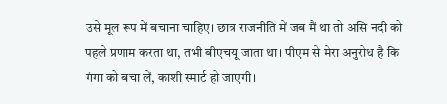उसे मूल रूप में बचाना चाहिए। छात्र राजनीति में जब मैं था तो असि नदी को पहले प्रणाम करता था, तभी बीएचयू जाता था। पीएम से मेरा अनुरोध है कि गंगा को बचा लें, काशी स्मार्ट हो जाएगी।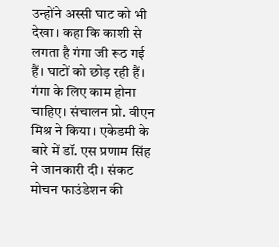उन्होंने अस्सी घाट को भी देखा। कहा कि काशी से लगता है गंगा जी रूठ गई हैं। घाटों को छोड़ रही हैं। गंगा के लिए काम होना चाहिए। संचालन प्रो. वीएन मिश्र ने किया। एकेडमी के बारे में डॉ. एस प्रणाम सिंह ने जानकारी दी। संकट मोचन फाउंडेशन की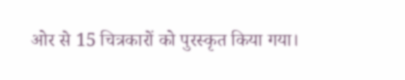ओर से 15 चित्रकारों को पुरस्कृत किया गया।